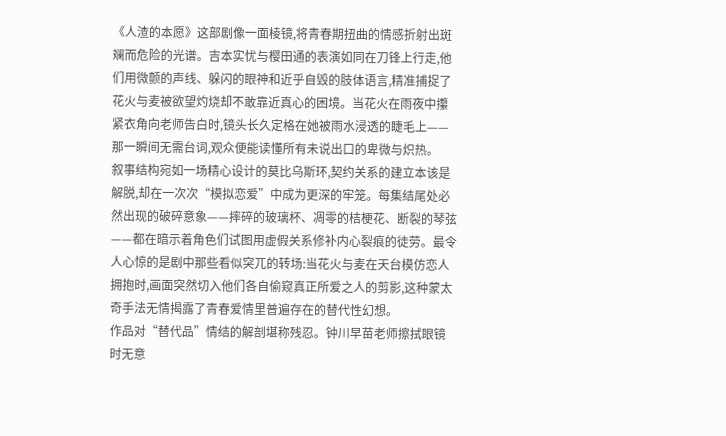《人渣的本愿》这部剧像一面棱镜,将青春期扭曲的情感折射出斑斓而危险的光谱。吉本实忧与樱田通的表演如同在刀锋上行走,他们用微颤的声线、躲闪的眼神和近乎自毁的肢体语言,精准捕捉了花火与麦被欲望灼烧却不敢靠近真心的困境。当花火在雨夜中攥紧衣角向老师告白时,镜头长久定格在她被雨水浸透的睫毛上——那一瞬间无需台词,观众便能读懂所有未说出口的卑微与炽热。
叙事结构宛如一场精心设计的莫比乌斯环,契约关系的建立本该是解脱,却在一次次“模拟恋爱”中成为更深的牢笼。每集结尾处必然出现的破碎意象——摔碎的玻璃杯、凋零的桔梗花、断裂的琴弦——都在暗示着角色们试图用虚假关系修补内心裂痕的徒劳。最令人心惊的是剧中那些看似突兀的转场:当花火与麦在天台模仿恋人拥抱时,画面突然切入他们各自偷窥真正所爱之人的剪影,这种蒙太奇手法无情揭露了青春爱情里普遍存在的替代性幻想。
作品对“替代品”情结的解剖堪称残忍。钟川早苗老师擦拭眼镜时无意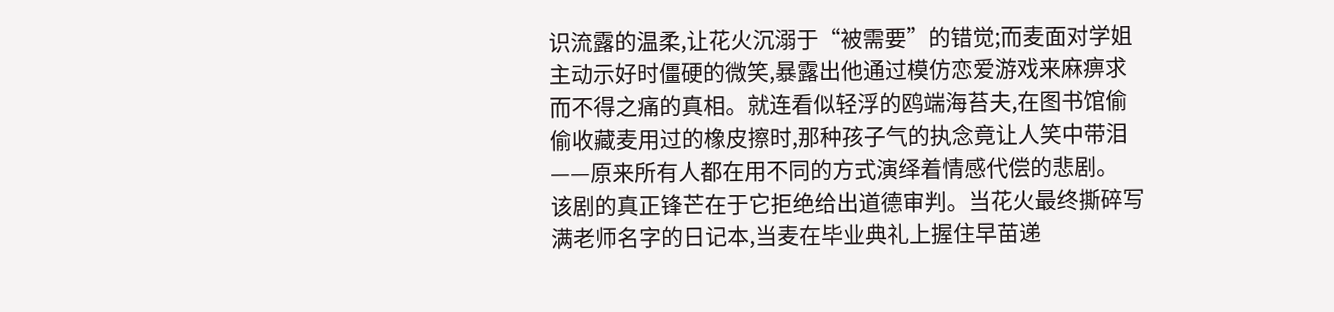识流露的温柔,让花火沉溺于“被需要”的错觉;而麦面对学姐主动示好时僵硬的微笑,暴露出他通过模仿恋爱游戏来麻痹求而不得之痛的真相。就连看似轻浮的鸥端海苔夫,在图书馆偷偷收藏麦用过的橡皮擦时,那种孩子气的执念竟让人笑中带泪——原来所有人都在用不同的方式演绎着情感代偿的悲剧。
该剧的真正锋芒在于它拒绝给出道德审判。当花火最终撕碎写满老师名字的日记本,当麦在毕业典礼上握住早苗递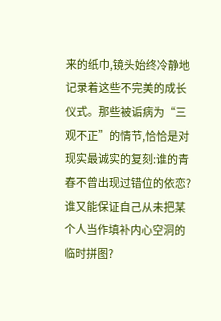来的纸巾,镜头始终冷静地记录着这些不完美的成长仪式。那些被诟病为“三观不正”的情节,恰恰是对现实最诚实的复刻:谁的青春不曾出现过错位的依恋?谁又能保证自己从未把某个人当作填补内心空洞的临时拼图?